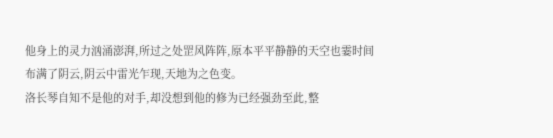他身上的灵力汹涌澎湃,所过之处罡风阵阵,原本平平静静的天空也霎时间布满了阴云,阴云中雷光乍现,天地为之色变。
洛长琴自知不是他的对手,却没想到他的修为已经强劲至此,整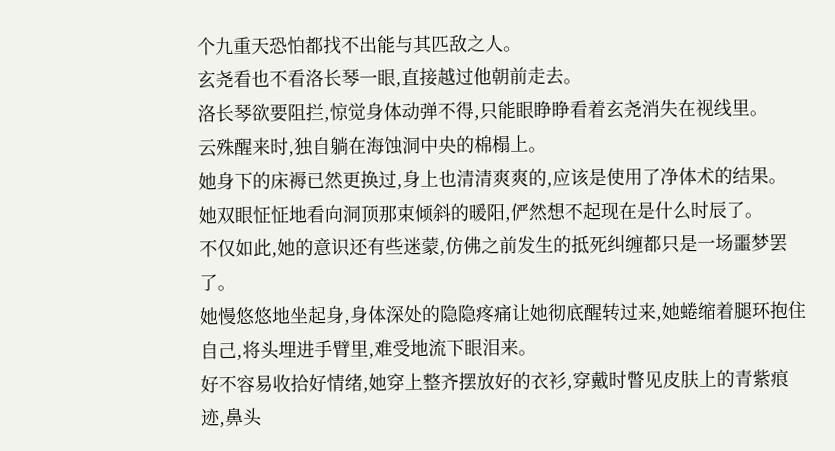个九重天恐怕都找不出能与其匹敌之人。
玄尧看也不看洛长琴一眼,直接越过他朝前走去。
洛长琴欲要阻拦,惊觉身体动弹不得,只能眼睁睁看着玄尧消失在视线里。
云殊醒来时,独自躺在海蚀洞中央的棉榻上。
她身下的床褥已然更换过,身上也清清爽爽的,应该是使用了净体术的结果。
她双眼怔怔地看向洞顶那束倾斜的暖阳,俨然想不起现在是什么时辰了。
不仅如此,她的意识还有些迷蒙,仿佛之前发生的抵死纠缠都只是一场噩梦罢了。
她慢悠悠地坐起身,身体深处的隐隐疼痛让她彻底醒转过来,她蜷缩着腿环抱住自己,将头埋进手臂里,难受地流下眼泪来。
好不容易收拾好情绪,她穿上整齐摆放好的衣衫,穿戴时瞥见皮肤上的青紫痕迹,鼻头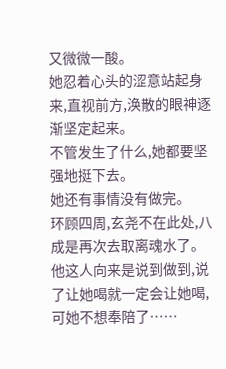又微微一酸。
她忍着心头的涩意站起身来,直视前方,涣散的眼神逐渐坚定起来。
不管发生了什么,她都要坚强地挺下去。
她还有事情没有做完。
环顾四周,玄尧不在此处,八成是再次去取离魂水了。
他这人向来是说到做到,说了让她喝就一定会让她喝,可她不想奉陪了……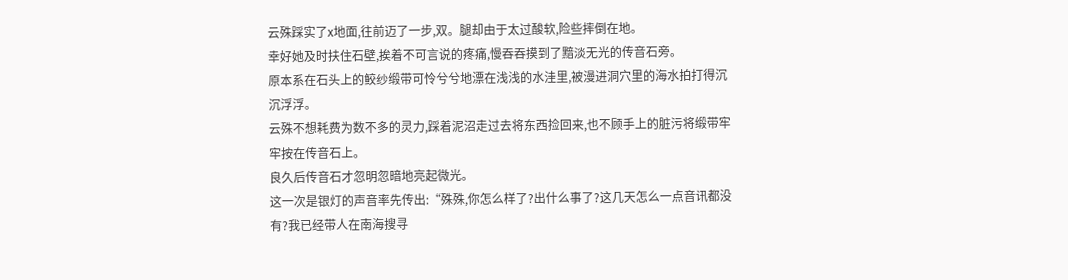云殊踩实了x地面,往前迈了一步,双。腿却由于太过酸软,险些摔倒在地。
幸好她及时扶住石壁,挨着不可言说的疼痛,慢吞吞摸到了黯淡无光的传音石旁。
原本系在石头上的鲛纱缎带可怜兮兮地漂在浅浅的水洼里,被漫进洞穴里的海水拍打得沉沉浮浮。
云殊不想耗费为数不多的灵力,踩着泥沼走过去将东西捡回来,也不顾手上的脏污将缎带牢牢按在传音石上。
良久后传音石才忽明忽暗地亮起微光。
这一次是银灯的声音率先传出:“殊殊,你怎么样了?出什么事了?这几天怎么一点音讯都没有?我已经带人在南海搜寻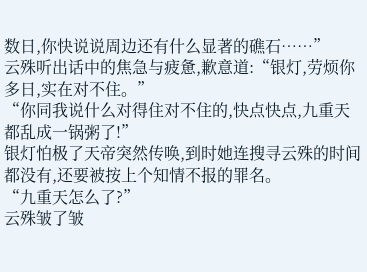数日,你快说说周边还有什么显著的礁石……”
云殊听出话中的焦急与疲惫,歉意道:“银灯,劳烦你多日,实在对不住。”
“你同我说什么对得住对不住的,快点快点,九重天都乱成一锅粥了!”
银灯怕极了天帝突然传唤,到时她连搜寻云殊的时间都没有,还要被按上个知情不报的罪名。
“九重天怎么了?”
云殊皱了皱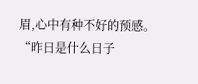眉,心中有种不好的预感。
“昨日是什么日子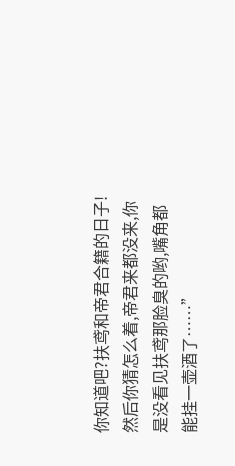你知道吧?扶鸢和帝君合籍的日子!然后你猜怎么着,帝君来都没来,你是没看见扶鸢那脸臭的哟,嘴角都能挂一壶酒了……”